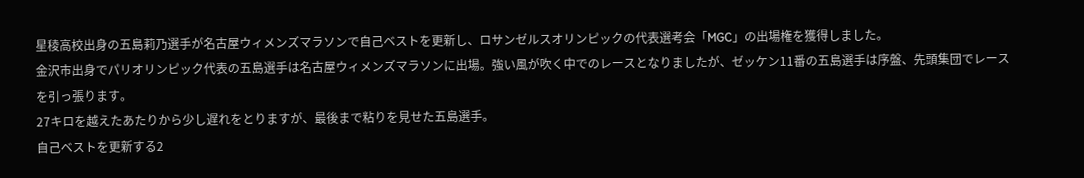星稜高校出身の五島莉乃選手が名古屋ウィメンズマラソンで自己ベストを更新し、ロサンゼルスオリンピックの代表選考会「MGC」の出場権を獲得しました。
金沢市出身でパリオリンピック代表の五島選手は名古屋ウィメンズマラソンに出場。強い風が吹く中でのレースとなりましたが、ゼッケン11番の五島選手は序盤、先頭集団でレースを引っ張ります。
27キロを越えたあたりから少し遅れをとりますが、最後まで粘りを見せた五島選手。
自己ベストを更新する2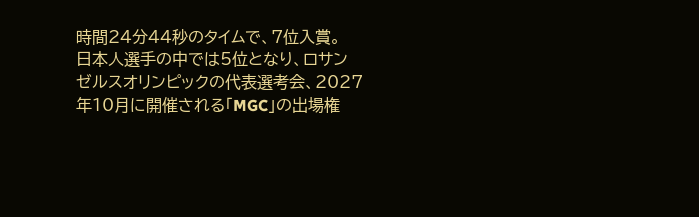時間24分44秒のタイムで、7位入賞。
日本人選手の中では5位となり、ロサンゼルスオリンピックの代表選考会、2027年10月に開催される「MGC」の出場権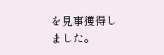を見事獲得しました。